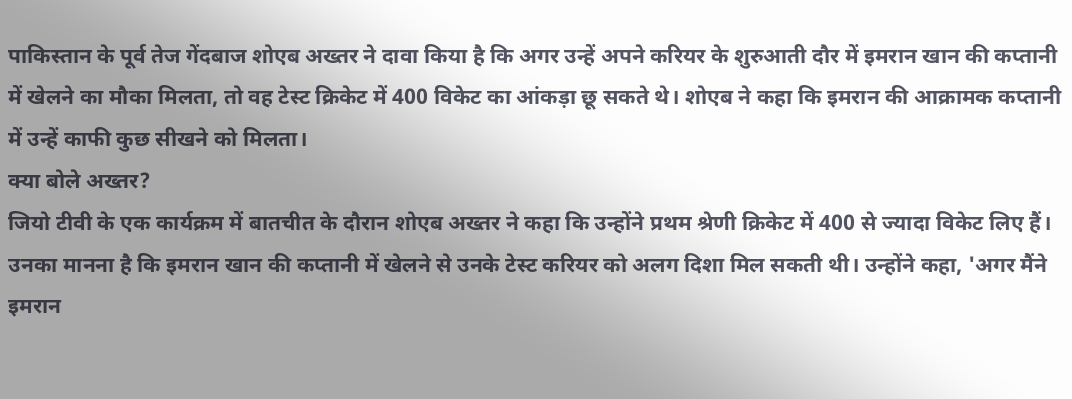पाकिस्तान के पूर्व तेज गेंदबाज शोएब अख्तर ने दावा किया है कि अगर उन्हें अपने करियर के शुरुआती दौर में इमरान खान की कप्तानी में खेलने का मौका मिलता, तो वह टेस्ट क्रिकेट में 400 विकेट का आंकड़ा छू सकते थे। शोएब ने कहा कि इमरान की आक्रामक कप्तानी में उन्हें काफी कुछ सीखने को मिलता।
क्या बोले अख्तर?
जियो टीवी के एक कार्यक्रम में बातचीत के दौरान शोएब अख्तर ने कहा कि उन्होंने प्रथम श्रेणी क्रिकेट में 400 से ज्यादा विकेट लिए हैं। उनका मानना है कि इमरान खान की कप्तानी में खेलने से उनके टेस्ट करियर को अलग दिशा मिल सकती थी। उन्होंने कहा, 'अगर मैंने इमरान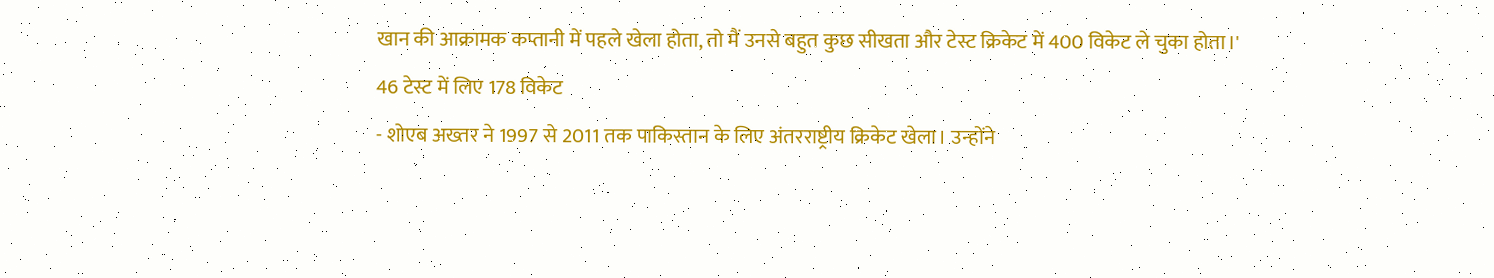खान की आक्रामक कप्तानी में पहले खेला होता, तो मैं उनसे बहुत कुछ सीखता और टेस्ट क्रिकेट में 400 विकेट ले चुका होता।'
46 टेस्ट में लिए 178 विकेट
- शोएब अख्तर ने 1997 से 2011 तक पाकिस्तान के लिए अंतरराष्ट्रीय क्रिकेट खेला। उन्होंने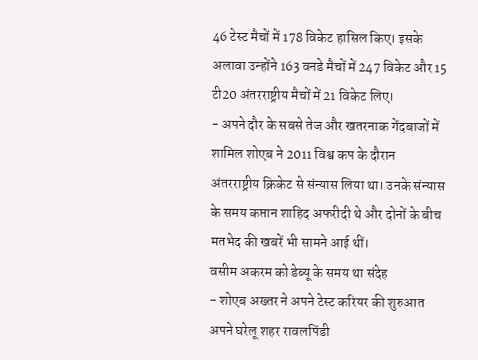46 टेस्ट मैचों में 178 विकेट हासिल किए। इसके अलावा उन्होंने 163 वनडे मैचों में 247 विकेट और 15 टी20 अंतरराष्ट्रीय मैचों में 21 विकेट लिए।
- अपने दौर के सबसे तेज और खतरनाक गेंदबाजों में शामिल शोएब ने 2011 विश्व कप के दौरान अंतरराष्ट्रीय क्रिकेट से संन्यास लिया था। उनके संन्यास के समय कप्तान शाहिद अफरीदी थे और दोनों के बीच मतभेद की खबरें भी सामने आई थीं।
वसीम अकरम को डेब्यू के समय था संदेह
- शोएब अख्तर ने अपने टेस्ट करियर की शुरुआत अपने घरेलू शहर रावलपिंडी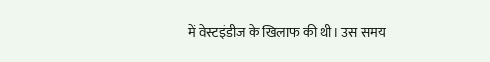में वेस्टइंडीज के खिलाफ की थी। उस समय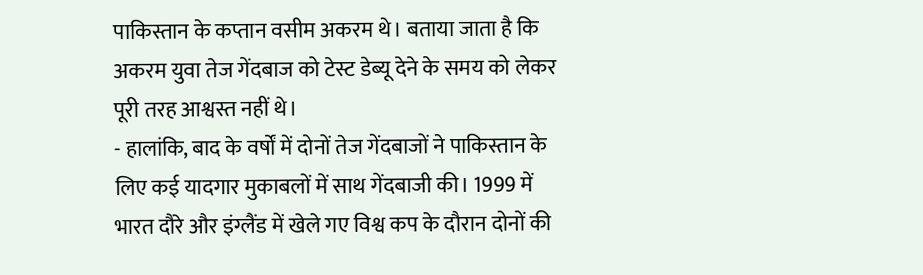पाकिस्तान के कप्तान वसीम अकरम थे। बताया जाता है कि अकरम युवा तेज गेंदबाज को टेस्ट डेब्यू देने के समय को लेकर पूरी तरह आश्वस्त नहीं थे।
- हालांकि, बाद के वर्षों में दोनों तेज गेंदबाजों ने पाकिस्तान के लिए कई यादगार मुकाबलों में साथ गेंदबाजी की। 1999 में भारत दौरे और इंग्लैंड में खेले गए विश्व कप के दौरान दोनों की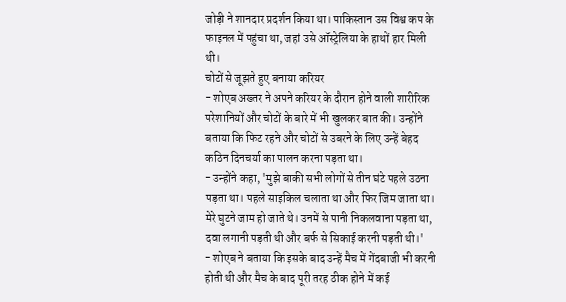जोड़ी ने शानदार प्रदर्शन किया था। पाकिस्तान उस विश्व कप के फाइनल में पहुंचा था, जहां उसे ऑस्ट्रेलिया के हाथों हार मिली थी।
चोटों से जूझते हुए बनाया करियर
- शोएब अख्तर ने अपने करियर के दौरान होने वाली शारीरिक परेशानियों और चोटों के बारे में भी खुलकर बात की। उन्होंने बताया कि फिट रहने और चोटों से उबरने के लिए उन्हें बेहद कठिन दिनचर्या का पालन करना पड़ता था।
- उन्होंने कहा, 'मुझे बाकी सभी लोगों से तीन घंटे पहले उठना पड़ता था। पहले साइकिल चलाता था और फिर जिम जाता था। मेरे घुटने जाम हो जाते थे। उनमें से पानी निकलवाना पड़ता था, दवा लगानी पड़ती थी और बर्फ से सिकाई करनी पड़ती थी।'
- शोएब ने बताया कि इसके बाद उन्हें मैच में गेंदबाजी भी करनी होती थी और मैच के बाद पूरी तरह ठीक होने में कई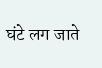घंटे लग जाते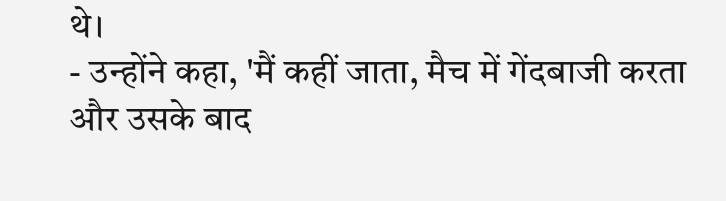थे।
- उन्होंने कहा, 'मैं कहीं जाता, मैच में गेंदबाजी करता और उसके बाद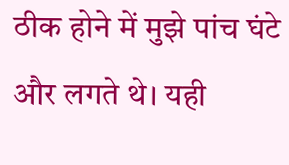ठीक होने में मुझे पांच घंटे और लगते थे। यही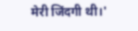मेरी जिंदगी थी।'